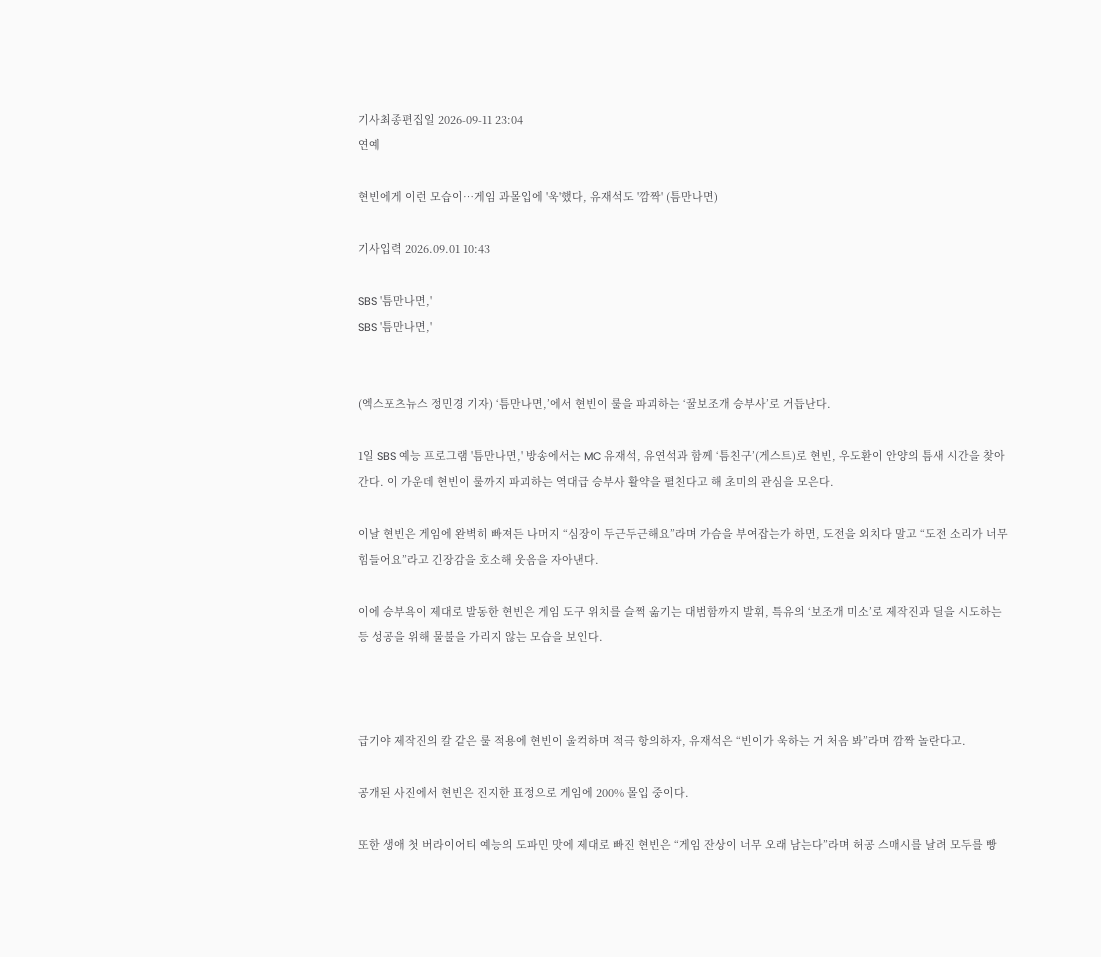기사최종편집일 2026-09-11 23:04
연예

현빈에게 이런 모습이…게임 과몰입에 '욱'했다, 유재석도 '깜짝' (틈만나면)

기사입력 2026.09.01 10:43

SBS '틈만나면,'
SBS '틈만나면,'


(엑스포츠뉴스 정민경 기자) ‘틈만나면,’에서 현빈이 룰을 파괴하는 ‘꿀보조개 승부사’로 거듭난다.

1일 SBS 예능 프로그램 '틈만나면,' 방송에서는 MC 유재석, 유연석과 함께 ‘틈친구’(게스트)로 현빈, 우도환이 안양의 틈새 시간을 찾아간다. 이 가운데 현빈이 룰까지 파괴하는 역대급 승부사 활약을 펼친다고 해 초미의 관심을 모은다.

이날 현빈은 게임에 완벽히 빠져든 나머지 “심장이 두근두근해요”라며 가슴을 부여잡는가 하면, 도전을 외치다 말고 “도전 소리가 너무 힘들어요”라고 긴장감을 호소해 웃음을 자아낸다.

이에 승부욕이 제대로 발동한 현빈은 게임 도구 위치를 슬쩍 옮기는 대범함까지 발휘, 특유의 ‘보조개 미소’로 제작진과 딜을 시도하는 등 성공을 위해 물불을 가리지 않는 모습을 보인다.



급기야 제작진의 칼 같은 룰 적용에 현빈이 울컥하며 적극 항의하자, 유재석은 “빈이가 욱하는 거 처음 봐”라며 깜짝 놀란다고.

공개된 사진에서 현빈은 진지한 표정으로 게임에 200% 몰입 중이다.

또한 생애 첫 버라이어티 예능의 도파민 맛에 제대로 빠진 현빈은 “게임 잔상이 너무 오래 남는다”라며 허공 스매시를 날려 모두를 빵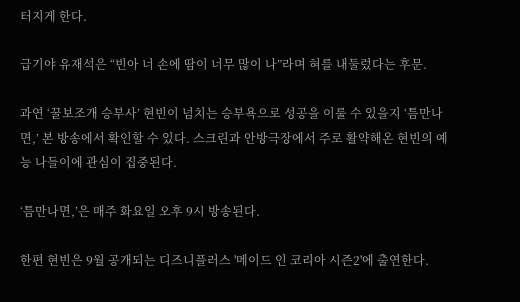터지게 한다.

급기야 유재석은 “빈아 너 손에 땀이 너무 많이 나”라며 혀를 내둘렀다는 후문.

과연 ‘꿀보조개 승부사’ 현빈이 넘치는 승부욕으로 성공을 이룰 수 있을지 ‘틈만나면,’ 본 방송에서 확인할 수 있다. 스크린과 안방극장에서 주로 활약해온 현빈의 예능 나들이에 관심이 집중된다.

‘틈만나면,’은 매주 화요일 오후 9시 방송된다.

한편 현빈은 9월 공개되는 디즈니플러스 '메이드 인 코리아 시즌2'에 출연한다.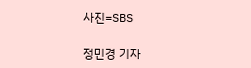사진=SBS

정민경 기자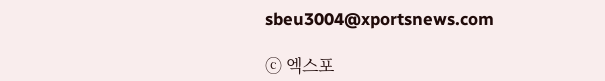sbeu3004@xportsnews.com

ⓒ 엑스포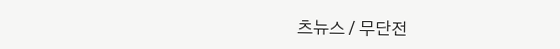츠뉴스 / 무단전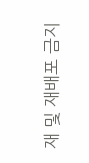재 및 재배포 금지